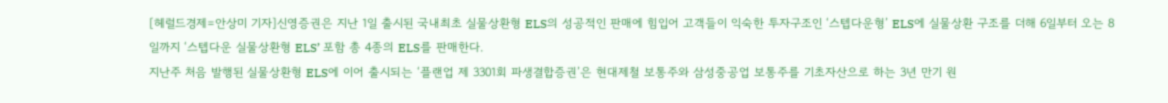[헤럴드경제=안상미 기자]신영증권은 지난 1일 출시된 국내최초 실물상환형 ELS의 성공적인 판매에 힘입어 고객들이 익숙한 투자구조인 ‘스텝다운형’ ELS에 실물상환 구조를 더해 6일부터 오는 8일까지 ‘스텝다운 실물상환형 ELS’ 포함 총 4종의 ELS를 판매한다.
지난주 처음 발행된 실물상환형 ELS에 이어 출시되는 ‘플랜업 제 3301회 파생결합증권’은 현대제철 보통주와 삼성중공업 보통주를 기초자산으로 하는 3년 만기 원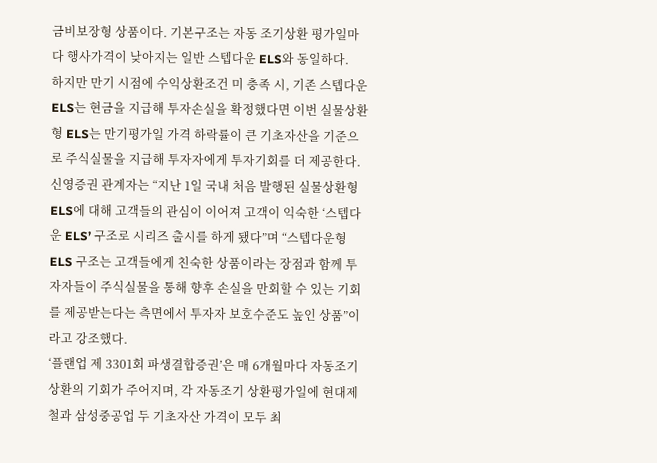금비보장형 상품이다. 기본구조는 자동 조기상환 평가일마다 행사가격이 낮아지는 일반 스텝다운 ELS와 동일하다.
하지만 만기 시점에 수익상환조건 미 충족 시, 기존 스텝다운 ELS는 현금을 지급해 투자손실을 확정했다면 이번 실물상환형 ELS는 만기평가일 가격 하락률이 큰 기초자산을 기준으로 주식실물을 지급해 투자자에게 투자기회를 더 제공한다.
신영증권 관계자는 “지난 1일 국내 처음 발행된 실물상환형 ELS에 대해 고객들의 관심이 이어져 고객이 익숙한 ‘스텝다운 ELS’ 구조로 시리즈 출시를 하게 됐다”며 “스텝다운형 ELS 구조는 고객들에게 친숙한 상품이라는 장점과 함께 투자자들이 주식실물을 통해 향후 손실을 만회할 수 있는 기회를 제공받는다는 측면에서 투자자 보호수준도 높인 상품”이라고 강조했다.
‘플랜업 제 3301회 파생결합증권’은 매 6개월마다 자동조기상환의 기회가 주어지며, 각 자동조기 상환평가일에 현대제철과 삼성중공업 두 기초자산 가격이 모두 최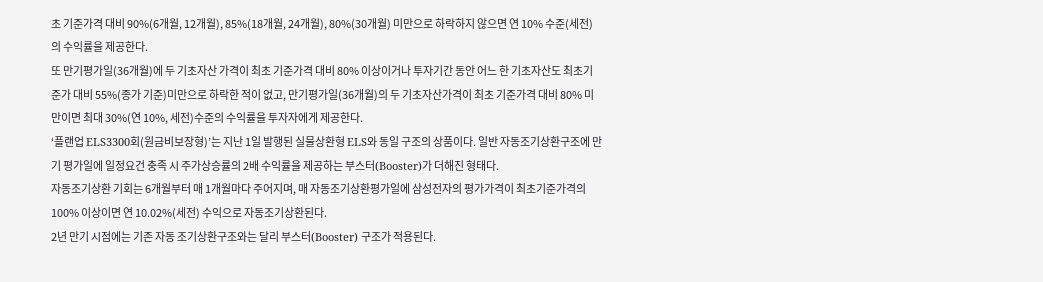초 기준가격 대비 90%(6개월, 12개월), 85%(18개월, 24개월), 80%(30개월) 미만으로 하락하지 않으면 연 10% 수준(세전)의 수익률을 제공한다.
또 만기평가일(36개월)에 두 기초자산 가격이 최초 기준가격 대비 80% 이상이거나 투자기간 동안 어느 한 기초자산도 최초기준가 대비 55%(종가 기준)미만으로 하락한 적이 없고, 만기평가일(36개월)의 두 기초자산가격이 최초 기준가격 대비 80% 미만이면 최대 30%(연 10%, 세전)수준의 수익률을 투자자에게 제공한다.
‘플랜업 ELS3300회(원금비보장형)’는 지난 1일 발행된 실물상환형 ELS와 동일 구조의 상품이다. 일반 자동조기상환구조에 만기 평가일에 일정요건 충족 시 주가상승률의 2배 수익률을 제공하는 부스터(Booster)가 더해진 형태다.
자동조기상환 기회는 6개월부터 매 1개월마다 주어지며, 매 자동조기상환평가일에 삼성전자의 평가가격이 최초기준가격의 100% 이상이면 연 10.02%(세전) 수익으로 자동조기상환된다.
2년 만기 시점에는 기존 자동 조기상환구조와는 달리 부스터(Booster) 구조가 적용된다.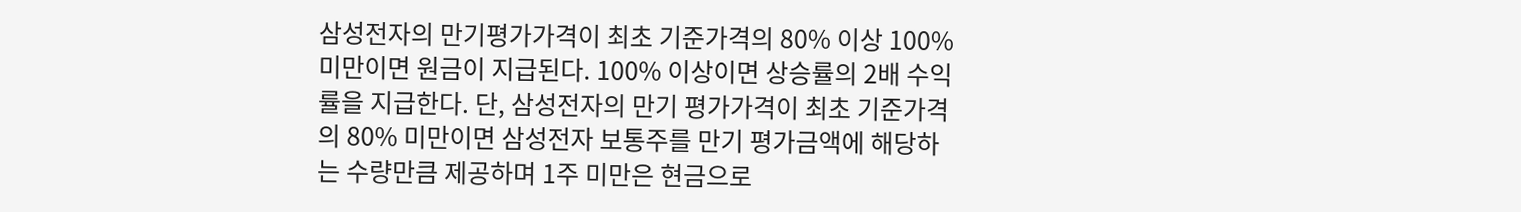삼성전자의 만기평가가격이 최초 기준가격의 80% 이상 100% 미만이면 원금이 지급된다. 100% 이상이면 상승률의 2배 수익률을 지급한다. 단, 삼성전자의 만기 평가가격이 최초 기준가격의 80% 미만이면 삼성전자 보통주를 만기 평가금액에 해당하는 수량만큼 제공하며 1주 미만은 현금으로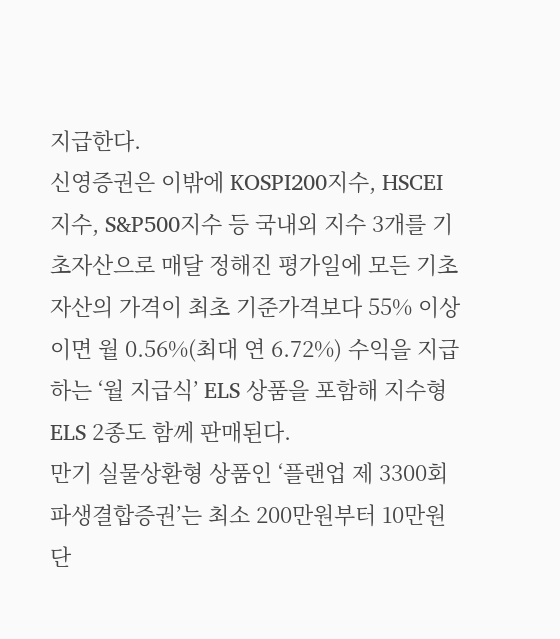지급한다.
신영증권은 이밖에 KOSPI200지수, HSCEI지수, S&P500지수 등 국내외 지수 3개를 기초자산으로 매달 정해진 평가일에 모든 기초자산의 가격이 최초 기준가격보다 55% 이상이면 월 0.56%(최대 연 6.72%) 수익을 지급하는 ‘월 지급식’ ELS 상품을 포함해 지수형 ELS 2종도 함께 판매된다.
만기 실물상환형 상품인 ‘플랜업 제 3300회 파생결합증권’는 최소 200만원부터 10만원 단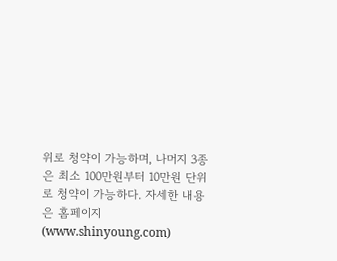위로 청약이 가능하며, 나머지 3종은 최소 100만원부터 10만원 단위로 청약이 가능하다. 자세한 내용은 홈페이지(www.shinyoung.com)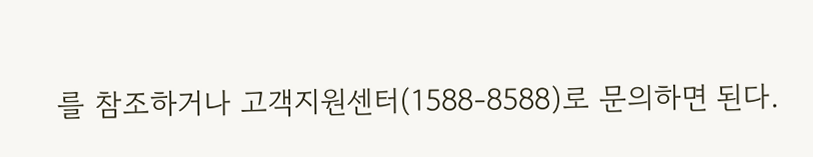를 참조하거나 고객지원센터(1588-8588)로 문의하면 된다.